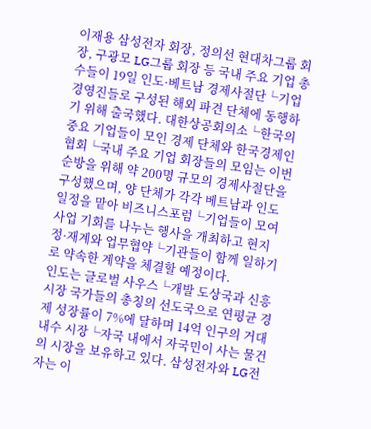이재용 삼성전자 회장, 정의선 현대차그룹 회장, 구광모 LG그룹 회장 등 국내 주요 기업 총수들이 19일 인도·베트남 경제사절단└기업 경영진들로 구성된 해외 파견 단체에 동행하기 위해 출국했다. 대한상공회의소└한국의 중요 기업들이 모인 경제 단체와 한국경제인협회└국내 주요 기업 회장들의 모임는 이번 순방을 위해 약 200명 규모의 경제사절단을 구성했으며, 양 단체가 각각 베트남과 인도 일정을 맡아 비즈니스포럼└기업들이 모여 사업 기회를 나누는 행사을 개최하고 현지 정·재계와 업무협약└기관들이 함께 일하기로 약속한 계약을 체결할 예정이다.
인도는 글로벌 사우스└개발 도상국과 신흥시장 국가들의 총칭의 선도국으로 연평균 경제 성장률이 7%에 달하며 14억 인구의 거대 내수 시장└자국 내에서 자국민이 사는 물건의 시장을 보유하고 있다. 삼성전자와 LG전자는 이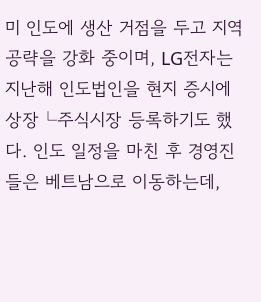미 인도에 생산 거점을 두고 지역 공략을 강화 중이며, LG전자는 지난해 인도법인을 현지 증시에 상장└주식시장 등록하기도 했다. 인도 일정을 마친 후 경영진들은 베트남으로 이동하는데,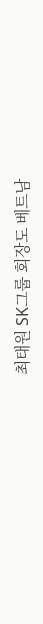최태원 SK그룹 회장도 베트남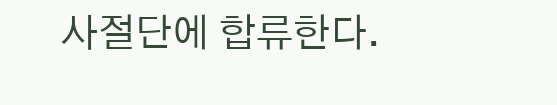사절단에 합류한다.